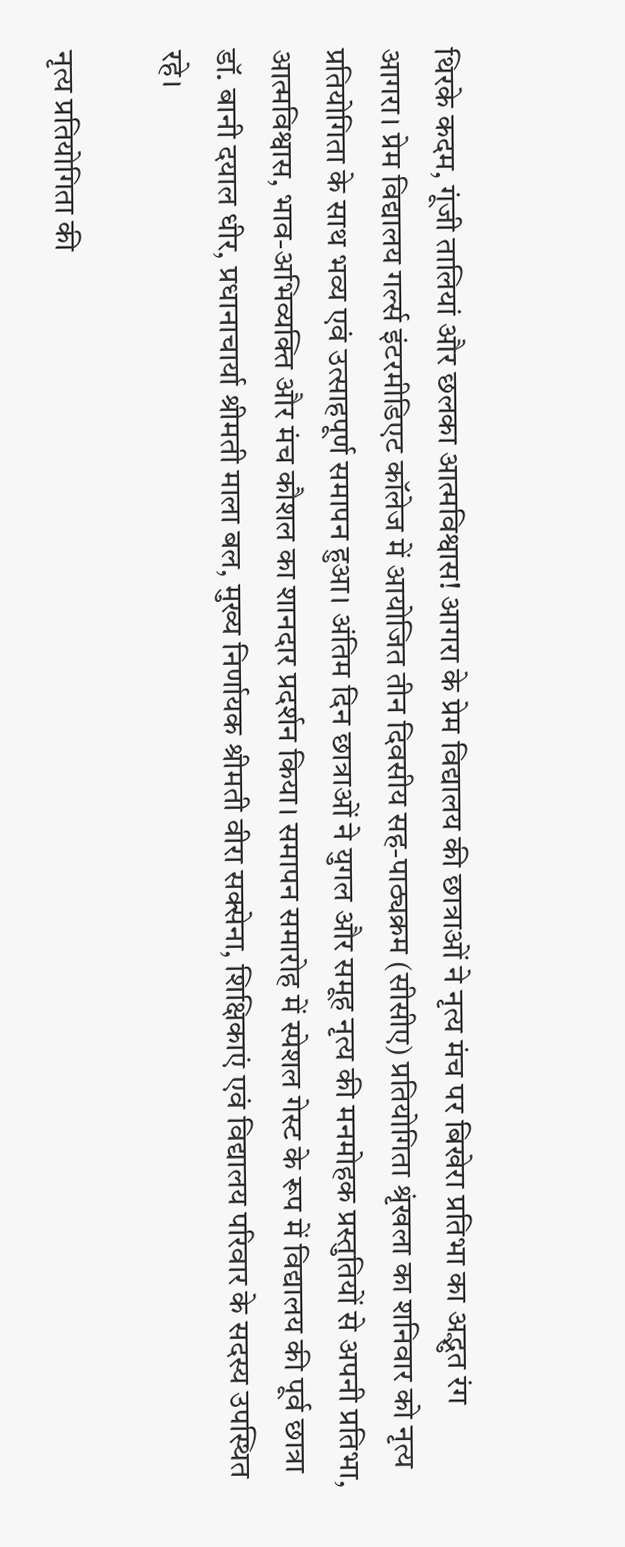थिरके कदम, गूंजी तालियां और छलका आत्मविश्वास! आगरा के प्रेम विद्यालय की छात्राओं ने नृत्य मंच पर बिखेरा प्रतिभा का अद्भुत रंग
आगरा। प्रेम विद्यालय गर्ल्स इंटरमीडिएट कॉलेज में आयोजित तीन दिवसीय सह-पाठ्यक्रम (सीसीए) प्रतियोगिता श्रृंखला का शनिवार को नृत्य प्रतियोगिता के साथ भव्य एवं उत्साहपूर्ण समापन हुआ। अंतिम दिन छात्राओं ने युगल और समूह नृत्य की मनमोहक प्रस्तुतियों से अपनी प्रतिभा, आत्मविश्वास, भाव-अभिव्यक्ति और मंच कौशल का शानदार प्रदर्शन किया। समापन समारोह में स्पेशल गेस्ट के रूप में विद्यालय की पूर्व छात्रा डॉ. बानी दयाल धीर, प्रधानाचार्या श्रीमती माला बल, मुख्य निर्णायक श्रीमती वीरा सक्सेना, शिक्षिकाएं एवं विद्यालय परिवार के सदस्य उपस्थित रहे।

नृत्य प्रतियोगिता की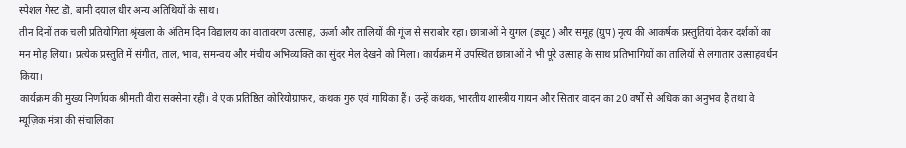स्पेशल गेस्ट डॊ. बानी दयाल धीर अन्य अतिथियों के साथ।
तीन दिनों तक चली प्रतियोगिता श्रृंखला के अंतिम दिन विद्यालय का वातावरण उत्साह, ऊर्जा और तालियों की गूंज से सराबोर रहा। छात्राओं ने युगल (ड्यूट) और समूह (ग्रुप) नृत्य की आकर्षक प्रस्तुतियां देकर दर्शकों का मन मोह लिया। प्रत्येक प्रस्तुति में संगीत, ताल, भाव, समन्वय और मंचीय अभिव्यक्ति का सुंदर मेल देखने को मिला। कार्यक्रम में उपस्थित छात्राओं ने भी पूरे उत्साह के साथ प्रतिभागियों का तालियों से लगातार उत्साहवर्धन किया।
कार्यक्रम की मुख्य निर्णायक श्रीमती वीरा सक्सेना रहीं। वे एक प्रतिष्ठित कोरियोग्राफर, कथक गुरु एवं गायिका हैं। उन्हें कथक, भारतीय शास्त्रीय गायन और सितार वादन का 20 वर्षों से अधिक का अनुभव है तथा वे म्यूज़िक मंत्रा की संचालिका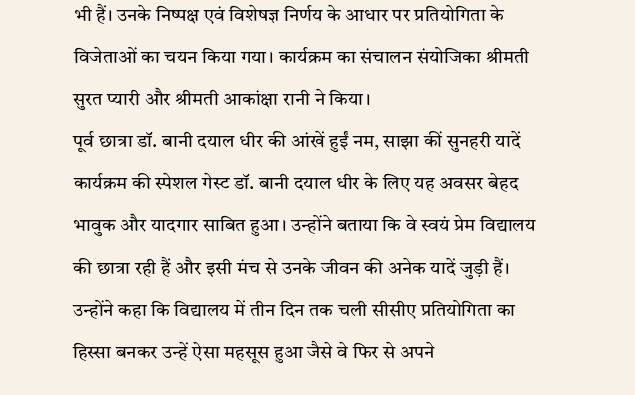भी हैं। उनके निष्पक्ष एवं विशेषज्ञ निर्णय के आधार पर प्रतियोगिता के विजेताओं का चयन किया गया। कार्यक्रम का संचालन संयोजिका श्रीमती सुरत प्यारी और श्रीमती आकांक्षा रानी ने किया।
पूर्व छात्रा डॉ. बानी दयाल धीर की आंखें हुईं नम, साझा कीं सुनहरी यादें
कार्यक्रम की स्पेशल गेस्ट डॉ. बानी दयाल धीर के लिए यह अवसर बेहद भावुक और यादगार साबित हुआ। उन्होंने बताया कि वे स्वयं प्रेम विद्यालय की छात्रा रही हैं और इसी मंच से उनके जीवन की अनेक यादें जुड़ी हैं।
उन्होंने कहा कि विद्यालय में तीन दिन तक चली सीसीए प्रतियोगिता का हिस्सा बनकर उन्हें ऐसा महसूस हुआ जैसे वे फिर से अपने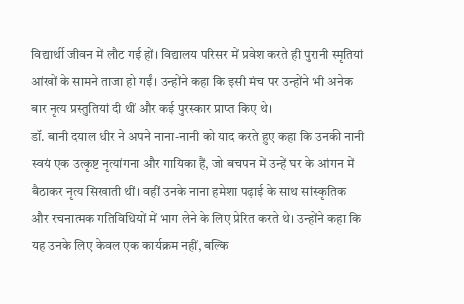विद्यार्थी जीवन में लौट गई हों। विद्यालय परिसर में प्रवेश करते ही पुरानी स्मृतियां आंखों के सामने ताजा हो गईं। उन्होंने कहा कि इसी मंच पर उन्होंने भी अनेक बार नृत्य प्रस्तुतियां दी थीं और कई पुरस्कार प्राप्त किए थे।
डॉ. बानी दयाल धीर ने अपने नाना-नानी को याद करते हुए कहा कि उनकी नानी स्वयं एक उत्कृष्ट नृत्यांगना और गायिका हैं, जो बचपन में उन्हें घर के आंगन में बैठाकर नृत्य सिखाती थीं। वहीं उनके नाना हमेशा पढ़ाई के साथ सांस्कृतिक और रचनात्मक गतिविधियों में भाग लेने के लिए प्रेरित करते थे। उन्होंने कहा कि यह उनके लिए केवल एक कार्यक्रम नहीं, बल्कि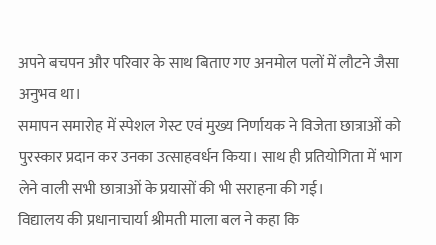अपने बचपन और परिवार के साथ बिताए गए अनमोल पलों में लौटने जैसा अनुभव था।
समापन समारोह में स्पेशल गेस्ट एवं मुख्य निर्णायक ने विजेता छात्राओं को पुरस्कार प्रदान कर उनका उत्साहवर्धन किया। साथ ही प्रतियोगिता में भाग लेने वाली सभी छात्राओं के प्रयासों की भी सराहना की गई।
विद्यालय की प्रधानाचार्या श्रीमती माला बल ने कहा कि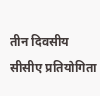तीन दिवसीय सीसीए प्रतियोगिता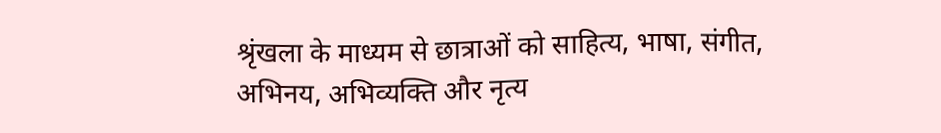श्रृंखला के माध्यम से छात्राओं को साहित्य, भाषा, संगीत, अभिनय, अभिव्यक्ति और नृत्य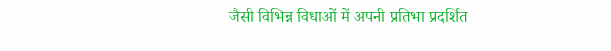जैसी विभिन्न विधाओं में अपनी प्रतिभा प्रदर्शित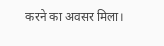करने का अवसर मिला।